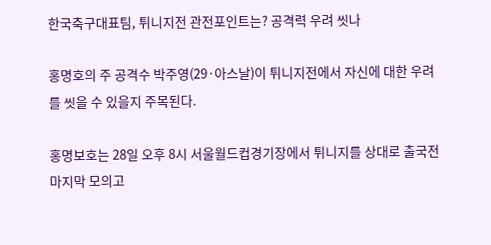한국축구대표팀, 튀니지전 관전포인트는? 공격력 우려 씻나

홍명호의 주 공격수 박주영(29·아스날)이 튀니지전에서 자신에 대한 우려를 씻을 수 있을지 주목된다.

홍명보호는 28일 오후 8시 서울월드컵경기장에서 튀니지를 상대로 출국전 마지막 모의고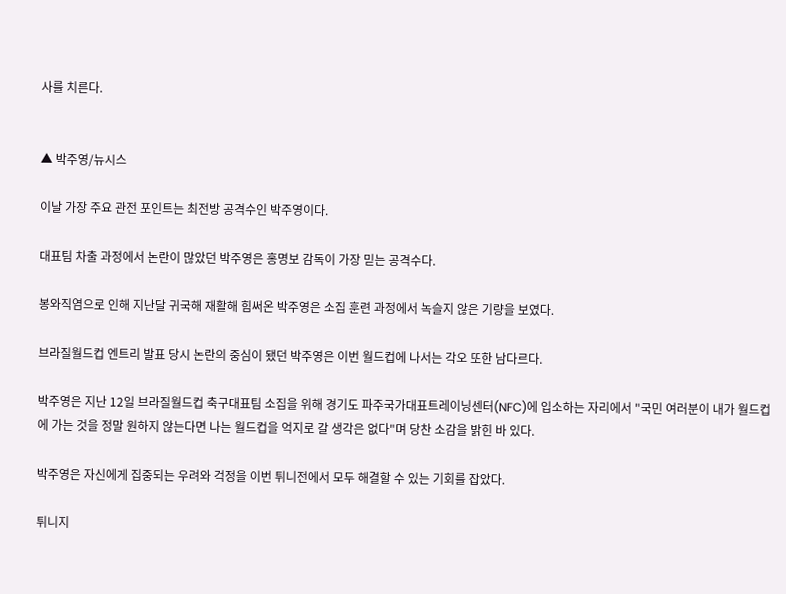사를 치른다.


▲ 박주영/뉴시스

이날 가장 주요 관전 포인트는 최전방 공격수인 박주영이다.

대표팀 차출 과정에서 논란이 많았던 박주영은 홍명보 감독이 가장 믿는 공격수다.

봉와직염으로 인해 지난달 귀국해 재활해 힘써온 박주영은 소집 훈련 과정에서 녹슬지 않은 기량을 보였다.

브라질월드컵 엔트리 발표 당시 논란의 중심이 됐던 박주영은 이번 월드컵에 나서는 각오 또한 남다르다.

박주영은 지난 12일 브라질월드컵 축구대표팀 소집을 위해 경기도 파주국가대표트레이닝센터(NFC)에 입소하는 자리에서 "국민 여러분이 내가 월드컵에 가는 것을 정말 원하지 않는다면 나는 월드컵을 억지로 갈 생각은 없다"며 당찬 소감을 밝힌 바 있다.

박주영은 자신에게 집중되는 우려와 걱정을 이번 튀니전에서 모두 해결할 수 있는 기회를 잡았다.

튀니지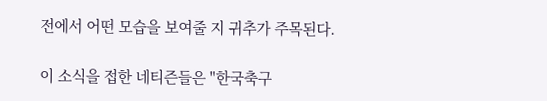전에서 어떤 모습을 보여줄 지 귀추가 주목된다.

이 소식을 접한 네티즌들은 "한국축구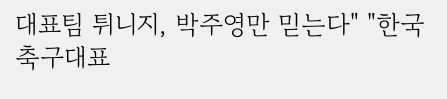대표팀 튀니지, 박주영만 믿는다" "한국축구대표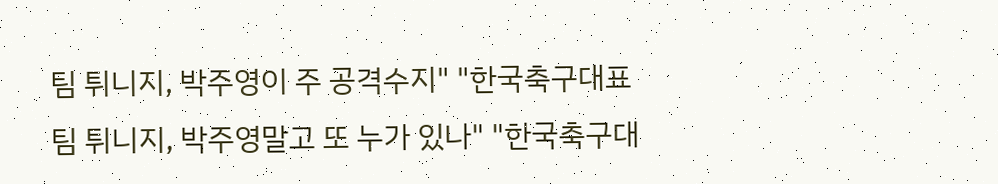팀 튀니지, 박주영이 주 공격수지" "한국축구대표팀 튀니지, 박주영말고 또 누가 있나" "한국축구대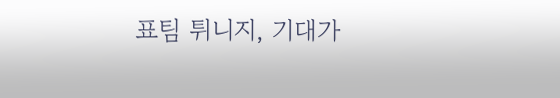표팀 튀니지, 기대가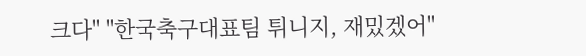크다" "한국축구대표팀 튀니지, 재밌겠어"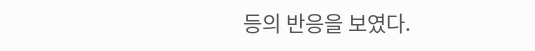등의 반응을 보였다.